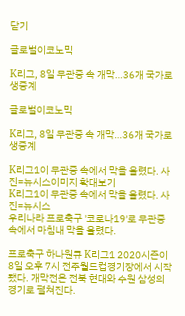닫기

글로벌이코노믹

K리그, 8일 무관중 속 개막…36개 국가로 생중계

글로벌이코노믹

K리그, 8일 무관중 속 개막…36개 국가로 생중계

K리그1이 무관중 속에서 막을 올렸다. 사진=뉴시스이미지 확대보기
K리그1이 무관중 속에서 막을 올렸다. 사진=뉴시스
우리나라 프로축구 '코로나19'로 무관중 속에서 마침내 막을 올렸다.

프로축구 하나원큐 K리그1 2020시즌이 8일 오후 7시 전주월드컵경기장에서 시작됐다. 개막전은 전북 현대와 수원 삼성의 경기로 펼쳐진다.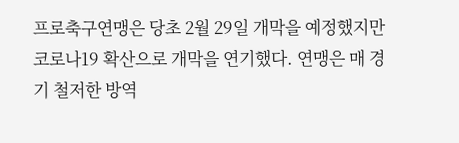프로축구연맹은 당초 2월 29일 개막을 예정했지만 코로나19 확산으로 개막을 연기했다. 연맹은 매 경기 철저한 방역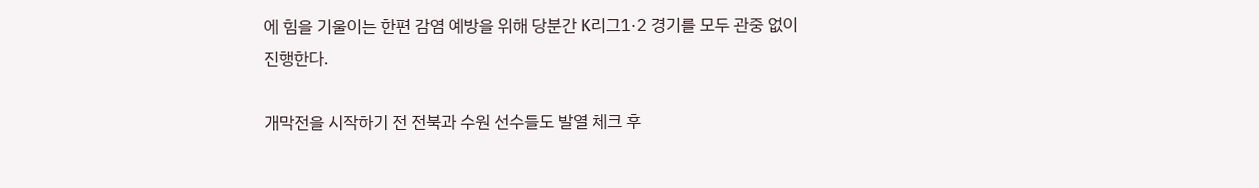에 힘을 기울이는 한편 감염 예방을 위해 당분간 K리그1·2 경기를 모두 관중 없이 진행한다.

개막전을 시작하기 전 전북과 수원 선수들도 발열 체크 후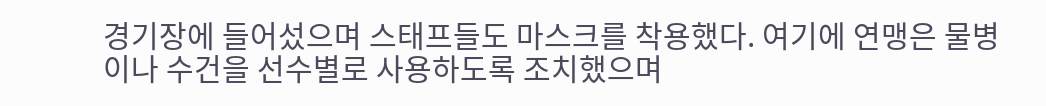경기장에 들어섰으며 스태프들도 마스크를 착용했다. 여기에 연맹은 물병이나 수건을 선수별로 사용하도록 조치했으며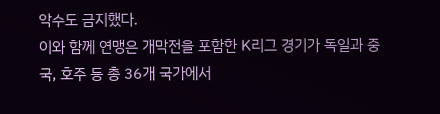악수도 금지했다.
이와 함께 연맹은 개막전을 포함한 K리그 경기가 독일과 중국, 호주 등 총 36개 국가에서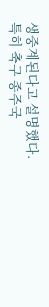생중계된다고 설명했다. 특히 축구 종주국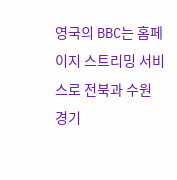영국의 BBC는 홈페이지 스트리밍 서비스로 전북과 수원 경기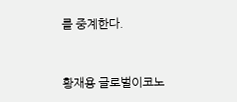를 중계한다.


황재용 글로벌이코노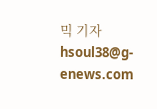믹 기자 hsoul38@g-enews.com